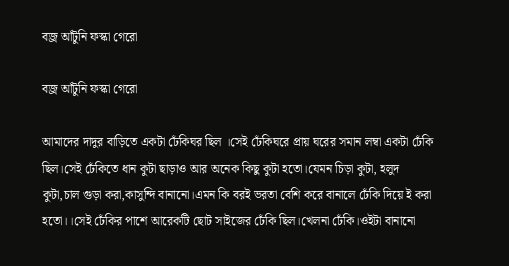বজ্র আঁটুনি ফস্কা গেরো

বজ্র আঁটুনি ফস্কা গেরো

আমাদের দাদুর বাড়িতে একটা ঢেঁকিঘর ছিল ।সেই ঢেঁকিঘরে প্রায় ঘরের সমান লম্বা একটা ঢেঁকি ছিল।সেই ঢেঁকিতে ধান কুটা ছাড়াও আর অনেক কিছু কুটা হতো।যেমন চিড়া কুটা, হলুদ কুটা,চাল গুড়া করা,কাসুন্দি বানানো।এমন কি বরই ভরতা বেশি করে বানালে ঢেঁকি দিয়ে ই করা হতো।।সেই ঢেঁকির পাশে আরেকটি ছোট সাইজের ঢেঁকি ছিল।খেলনা ঢেঁকি।ওইটা বানানো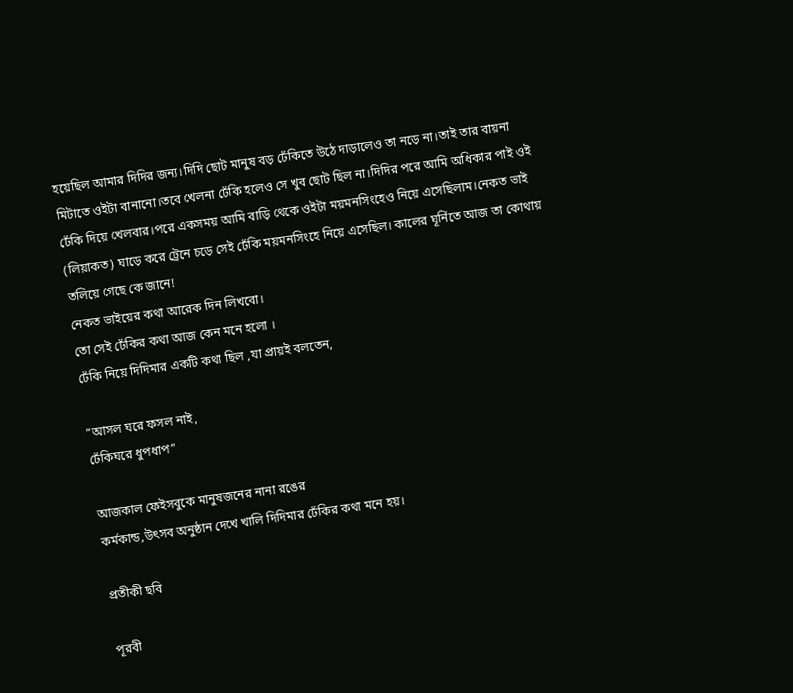হয়েছিল আমার দিদির জন্য।দিদি ছোট মানুষ বড় ঢেঁকিতে উঠে দাড়ালেও তা নড়ে না।তাই তার বায়না মিটাতে ওইটা বানানো।তবে খেলনা ঢেঁকি হলেও সে খুব ছোট ছিল না।দিদির পরে আমি অধিকার পাই ওই ঢেঁকি দিয়ে খেলবার।পরে একসময় আমি বাড়ি থেকে ওইটা ময়মনসিংহেও নিয়ে এসেছিলাম।নেকত ভাই (লিয়াকত) ঘাড়ে করে ট্রেনে চড়ে সেই ঢেঁকি ময়মনসিংহে নিয়ে এসেছিল। কালের ঘূর্নিতে আজ তা কোথায় তলিয়ে গেছে কে জানে!
নেকত ভাইয়ের কথা আরেক দিন লিখবো।
তো সেই ঢেঁকির কথা আজ কেন মনে হলো ।
ঢেঁকি নিয়ে দিদিমার একটি কথা ছিল ,যা প্রায়ই বলতেন,

“আসল ঘরে ফসল নাই,
ঢেঁকিঘরে ধুপধাপ”

আজকাল ফেইসবুকে মানুষজনের নানা রঙের
কর্মকান্ড,উৎসব অনুষ্ঠান দেখে খালি দিদিমার ঢেঁকির কথা মনে হয়।

প্রতীকী ছবি

পূরবী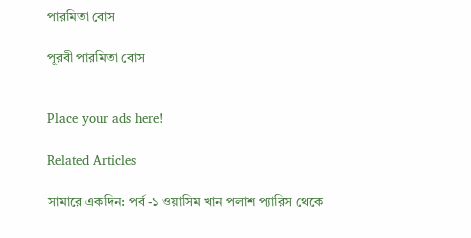পারমিতা বোস

পূরবী পারমিতা বোস


Place your ads here!

Related Articles

সামারে একদিন: পর্ব -১ ওয়াসিম খান পলাশ প্যারিস থেকে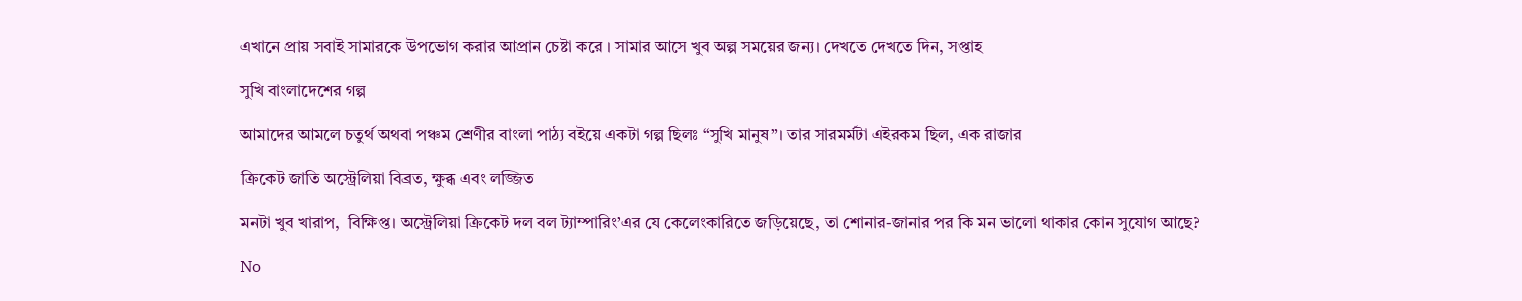এখানে প্রায় সবাই সামারকে উপভোগ করার আপ্রান চেষ্টা করে । সামার আসে খুব অল্প সময়ের জন্য। দেখতে দেখতে দিন, সপ্তাহ

সুখি বাংলাদেশের গল্প

আমাদের আমলে চতুর্থ অথবা পঞ্চম শ্রেণীর বাংলা পাঠ্য বইয়ে একটা গল্প ছিলঃ “সুখি মানুষ”। তার সারমর্মটা এইরকম ছিল, এক রাজার

ক্রিকেট জাতি অস্ট্রেলিয়া বিব্রত, ক্ষুব্ধ এবং লজ্জিত

মনটা খুব খারাপ,  বিক্ষিপ্ত। অস্ট্রেলিয়া ক্রিকেট দল বল ট্যাম্পারিং’এর যে কেলেংকারিতে জড়িয়েছে, তা শোনার-জানার পর কি মন ভালো থাকার কোন সুযোগ আছে?

No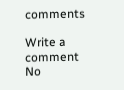comments

Write a comment
No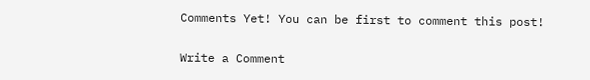Comments Yet! You can be first to comment this post!

Write a Comment